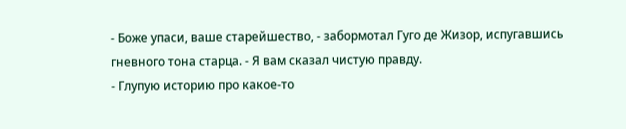- Боже упаси, ваше старейшество, - забормотал Гуго де Жизор, испугавшись гневного тона старца. - Я вам сказал чистую правду.
- Глупую историю про какое-то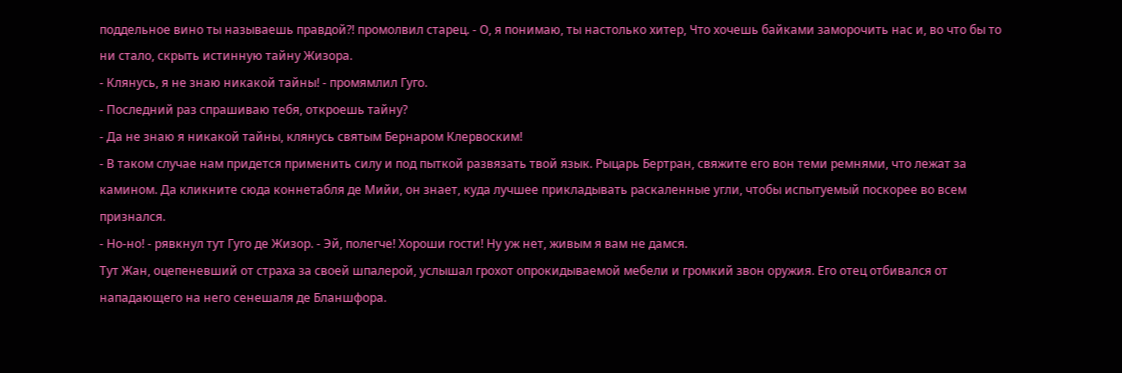поддельное вино ты называешь правдой?! промолвил старец. - О, я понимаю, ты настолько хитер, Что хочешь байками заморочить нас и, во что бы то ни стало, скрыть истинную тайну Жизора.
- Клянусь, я не знаю никакой тайны! - промямлил Гуго.
- Последний раз спрашиваю тебя, откроешь тайну?
- Да не знаю я никакой тайны, клянусь святым Бернаром Клервоским!
- В таком случае нам придется применить силу и под пыткой развязать твой язык. Рыцарь Бертран, свяжите его вон теми ремнями, что лежат за камином. Да кликните сюда коннетабля де Мийи, он знает, куда лучшее прикладывать раскаленные угли, чтобы испытуемый поскорее во всем признался.
- Но-но! - рявкнул тут Гуго де Жизор. - Эй, полегче! Хороши гости! Ну уж нет, живым я вам не дамся.
Тут Жан, оцепеневший от страха за своей шпалерой, услышал грохот опрокидываемой мебели и громкий звон оружия. Его отец отбивался от нападающего на него сенешаля де Бланшфора.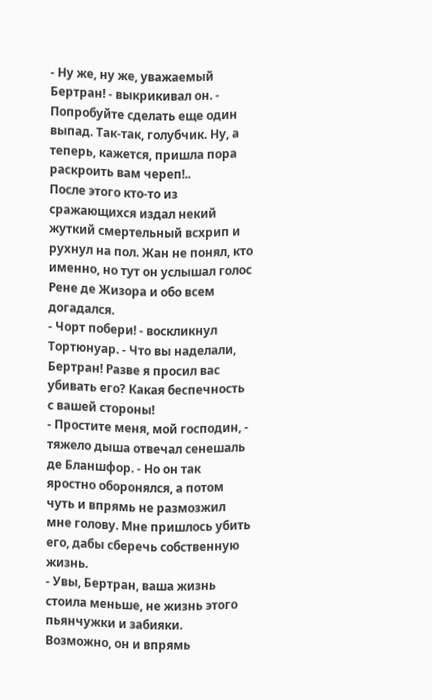- Ну же, ну же, уважаемый Бертран! - выкрикивал он. - Попробуйте сделать еще один выпад. Так-так, голубчик. Ну, а теперь, кажется, пришла пора раскроить вам череп!..
После этого кто-то из сражающихся издал некий жуткий смертельный всхрип и рухнул на пол. Жан не понял, кто именно, но тут он услышал голос Рене де Жизора и обо всем догадался.
- Чорт побери! - воскликнул Тортюнуар. - Что вы наделали, Бертран! Разве я просил вас убивать его? Какая беспечность с вашей стороны!
- Простите меня, мой господин, - тяжело дыша отвечал сенешаль де Бланшфор. - Но он так яростно оборонялся, а потом чуть и впрямь не размозжил мне голову. Мне пришлось убить его, дабы сберечь собственную жизнь.
- Увы, Бертран, ваша жизнь стоила меньше, не жизнь этого пьянчужки и забияки. Возможно, он и впрямь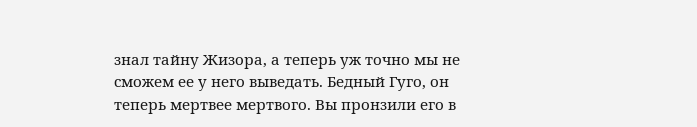знал тайну Жизора, а теперь уж точно мы не сможем ее у него выведать. Бедный Гуго, он теперь мертвее мертвого. Вы пронзили его в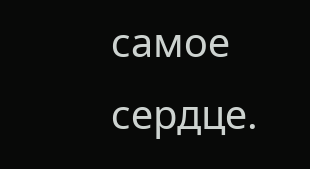самое сердце.